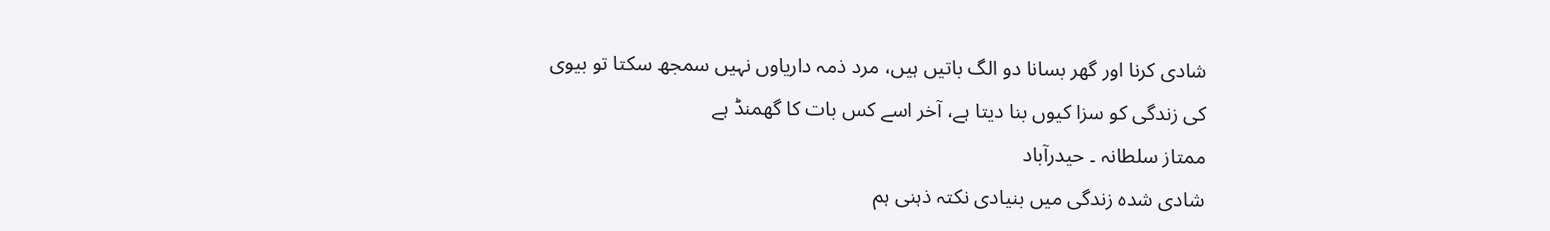شادی کرنا اور گھر بسانا دو الگ باتیں ہیں، مرد ذمہ داریاوں نہیں سمجھ سکتا تو بیوی کی زندگی کو سزا کیوں بنا دیتا ہے، آخر اسے کس بات کا گھمنڈ ہے
ممتاز سلطانہ ۔ حیدرآباد
شادی شدہ زندگی میں بنیادی نکتہ ذہنی ہم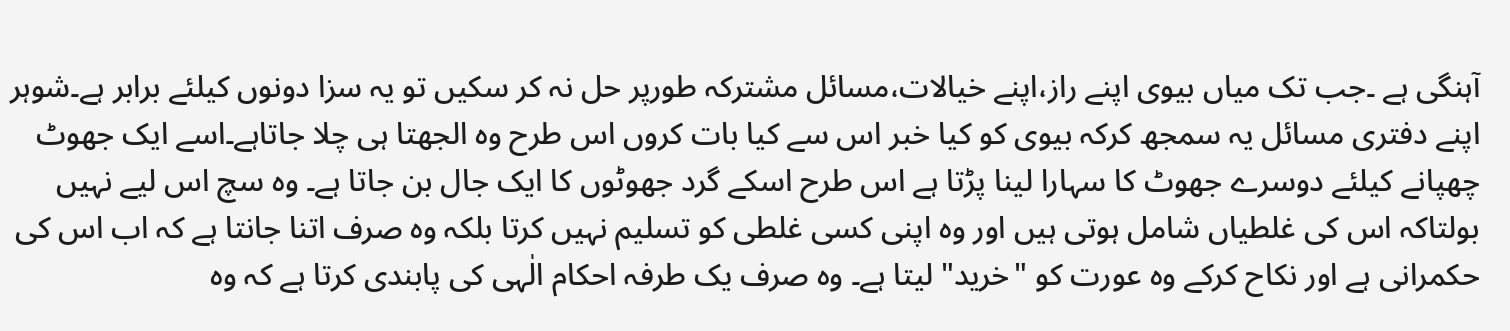آہنگی ہے ۔جب تک میاں بیوی اپنے راز،اپنے خیالات،مسائل مشترکہ طورپر حل نہ کر سکیں تو یہ سزا دونوں کیلئے برابر ہے۔شوہر اپنے دفتری مسائل یہ سمجھ کرکہ بیوی کو کیا خبر اس سے کیا بات کروں اس طرح وہ الجھتا ہی چلا جاتاہے۔اسے ایک جھوٹ چھپانے کیلئے دوسرے جھوٹ کا سہارا لینا پڑتا ہے اس طرح اسکے گرد جھوٹوں کا ایک جال بن جاتا ہے۔ وہ سچ اس لیے نہیں بولتاکہ اس کی غلطیاں شامل ہوتی ہیں اور وہ اپنی کسی غلطی کو تسلیم نہیں کرتا بلکہ وہ صرف اتنا جانتا ہے کہ اب اس کی حکمرانی ہے اور نکاح کرکے وہ عورت کو "خرید" لیتا ہے۔ وہ صرف یک طرفہ احکام الٰہی کی پابندی کرتا ہے کہ وہ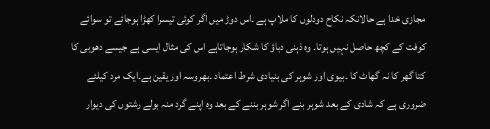مجازی خدا ہے حالانکہ نکاح دودلوں کا ملاپ ہے ۔اس دوڑ میں اگر کوئی تیسرا کھڑا ہوجائے تو سوائے کوفت کے کچھ حاصل نہیں ہوتا۔ وہ ذہنی دباؤ کا شکار ہوجاتاہے اس کی مثال ایسی ہے جیسے دھوبی کا کتا گھر کا نہ گھاٹ کا ۔بیوی اور شوہر کی بنیادی شرط اعتماد ۔بھروسہ اور یقین ہے۔ایک مرد کیلئے ضروری ہے کہ شادی کے بعد شوہر بنے اگر شوہر بننے کے بعد وہ اپنے گرد منہ بولے رشتوں کی دیوار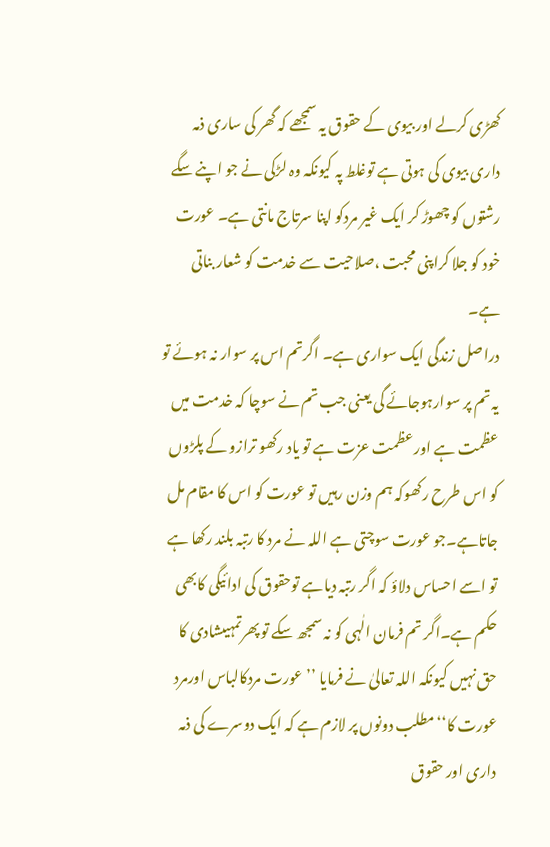کھڑی کرلے اور بیوی کے حقوق یہ سمجھے کہ گھر کی ساری ذمہ داری بیوی کی ہوتی ہے توغلط پہ کیونکہ وہ لڑکی نے جو اپنے سگے رشتوں کو چھوڑ کر ایک غیر مردکو اپنا سرتاج مانتی ہے۔ عورت خود کو جلا کراپنی محبت ،صلاحیت سے خدمت کو شعار بناتی ہے۔
دراصل زندگی ایک سواری ہے۔ اگرتم اس پر سوار نہ ہوئے تو یہ تم پر سوارہوجائے گی یعنی جب تم نے سوچا کہ خدمت میں عظمت ہے اور عظمت عزت ہے تو یاد رکھو ترازو کے پلڑوں کو اس طرح رکھوکہ ہم وزن رہیں تو عورت کو اس کا مقام مل جاتاہے۔جو عورت سوچتی ہے اللہ نے مرد کا رتبہ بلند رکھا ہے تو اسے احساس دلاؤ کہ اگر رتبہ دیاہے توحقوق کی ادائیگی کابھی حکم ہے۔اگر تم فرمان الٰہی کو نہ سمجھ سکے تو پھرتمہیںشادی کا حق نہیں کیونکہ اللہ تعالیٰ نے فرمایا ’’عورت مردکالباس اورمرد عورت کا‘‘مطلب دونوں پر لازم ہے کہ ایک دوسرے کی ذمہ داری اور حقوق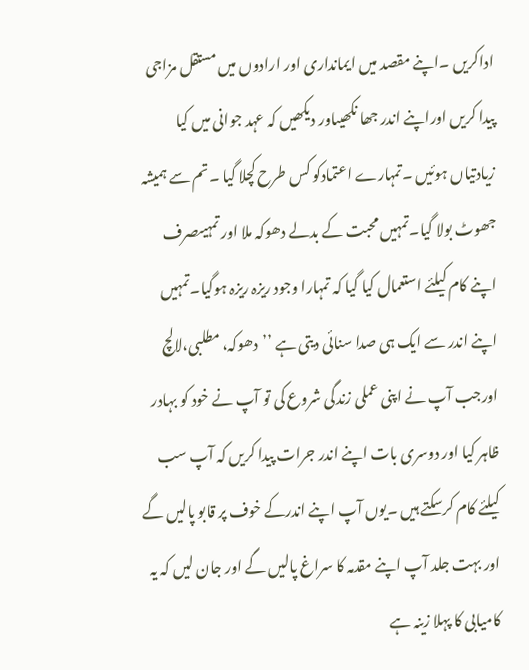اداکریں ۔اپنے مقصد میں ایمانداری اور ارادوں میں مستقل مزاجی پیدا کریں اوراپنے اندر جھا نکھیںاور دیکھیں کہ عہد جوانی میں کیا زیادتیاں ہوئیں ۔تمہارے اعتمادکو کس طرح کچلا گیا ۔تم سے ہمیشہ جھوٹ بولا گیا۔تمہیں محبت کے بدلے دھوکہ ملا اور تمہیںصرف اپنے کام کیلئے استعمال کیا گیا کہ تمہارا وجود ریزہ ریزہ ہوگیا۔تمہیں اپنے اندر سے ایک ہی صدا سنائی دیتی ہے ’’دھوکہ، مطلبی،لالچ اورجب آپ نے اپنی عملی زندگی شروع کی تو آپ نے خود کو بہادر ظاہر کیا اور دوسری بات اپنے اندر جرات پیدا کریں کہ آپ سب کیلئے کام کرسکتے ہیں ۔یوں آپ اپنے اندرکے خوف پر قابو پالیں گے اور بہت جلد آپ اپنے مقدمہ کا سراغ پالیں گے اور جان لیں کہ یہ کامیابی کا پہلا زینہ ہے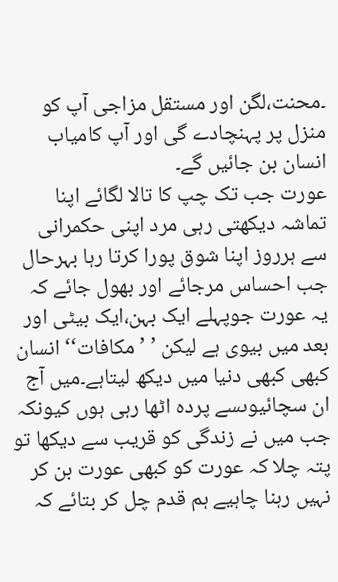۔محنت،لگن اور مستقل مزاجی آپ کو منزل پر پہنچادے گی اور آپ کامیاب انسان بن جائیں گے۔
عورت جب تک چپ کا تالا لگائے اپنا تماشہ دیکھتی رہی مرد اپنی حکمرانی سے ہرروز اپنا شوق پورا کرتا رہا بہرحال جب احساس مرجائے اور بھول جائے کہ یہ عورت جوپہلے ایک بہن،ایک بیٹی اور بعد میں بیوی ہے لیکن ’ ’مکافات‘‘ انسان کبھی کبھی دنیا میں دیکھ لیتاہے۔میں آج ان سچائیوںسے پردہ اٹھا رہی ہوں کیونکہ جب میں نے زندگی کو قریب سے دیکھا تو پتہ چلا کہ عورت کو کبھی عورت بن کر نہیں رہنا چاہیے ہم قدم چل کر بتائے کہ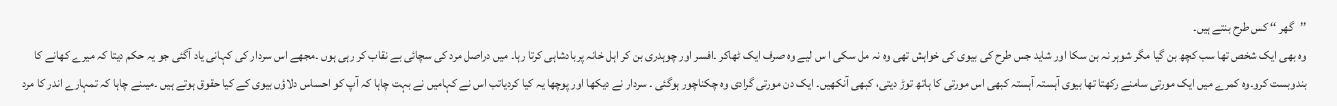’’گھر ‘‘ کس طرح بنتے ہیں۔
وہ بھی ایک شخص تھا سب کچھ بن گیا مگر شوہر نہ بن سکا اور شاید جس طرح کی بیوی کی خواہش تھی وہ نہ مل سکی ا س لیے وہ صرف ایک ٹھاکر ۔افسر اور چوہدری بن کر اہل خانہ پربادشاہی کرتا رہا۔ میں دراصل مرد کی سچائی بے نقاب کر رہی ہوں ۔مجھے اس سردار کی کہانی یاد آگئی جو یہ حکم دیتا کہ میرے کھانے کا بندوبست کرو۔وہ کمرے میں ایک مورتی سامنے رکھتا تھا بیوی آہستہ آہستہ کبھی اس مورتی کا ہاتھ توڑ دیتی، کبھی آنکھیں۔ ایک دن مورتی گرادی وہ چکناچور ہوگئی ۔ سردار نے دیکھا اور پوچھا یہ کیا کردیاتب اس نے کہامیں نے بہت چاہا کہ آپ کو احساس دلاؤں بیوی کے کیا حقوق ہوتے ہیں ۔میںنے چاہا کہ تمہارے اندر کا مرد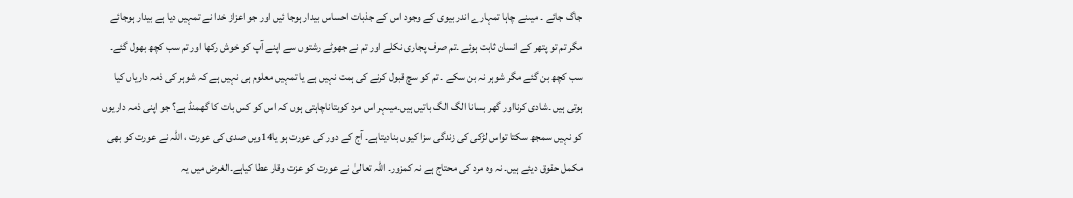جاگ جائے ۔ میںنے چاہا تمہارے اندر بیوی کے وجود اس کے جذبات احساس بیدار ہوجا ئیں اور جو اعزاز خدا نے تمہیں دیا ہے بیدار ہوجائے مگر تم تو پتھر کے انسان ثابت ہوئے ۔تم صرف پجاری نکلے اور تم نے جھوٹے رشتوں سے اپنے آپ کو خوش رکھا اور تم سب کچھ بھول گئے۔ سب کچھ بن گئے مگر شوہر نہ بن سکے ۔ تم کو سچ قبول کرنے کی ہمت نہیں ہے یا تمہیں معلوم ہی نہیں ہے کہ شوہر کی ذمہ داریاں کیا ہوتی ہیں ۔شادی کرنااور گھر بسانا الگ الگ باتیں ہیں۔میںہر اس مرد کوبتاناچاہتی ہوں کہ اس کو کس بات کا گھمنڈ ہے؟ جو اپنی ذمہ داریوں کو نہیں سمجھ سکتا تواس لڑکی کی زندگی سزا کیوں بنادیتاہے۔ آج کے دور کی عورت ہو یا14ویں صدی کی عورت ، اللہ نے عورت کو بھی مکمل حقوق دیئے ہیں۔ نہ وہ مرد کی محتاج ہے نہ کمزور۔ اللہ تعالیٰ نے عورت کو عزت وقار عطا کیاہے۔الغرض میں یہ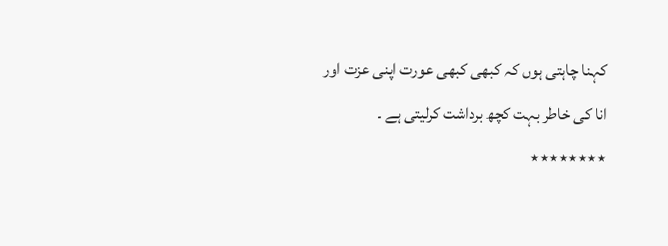کہنا چاہتی ہوں کہ کبھی کبھی عورت اپنی عزت اور انا کی خاطر بہت کچھ برداشت کرلیتی ہے ۔
٭٭٭٭٭٭٭٭